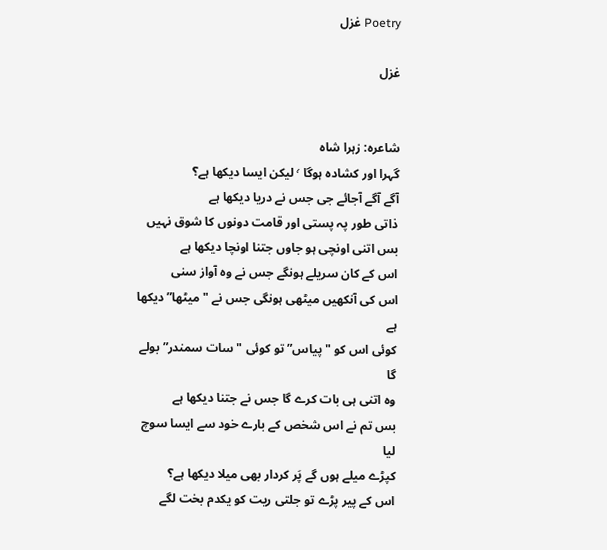Poetry غزل

غزل


شاعرہ: زہرا شاہ
گہرا اور کشادہ ہوگا ٬ لیکن ایسا دیکھا ہے؟
آگے آگے آجائے جی جس نے دریا دیکھا ہے
ذاتی طور پہ پستی اور قامت دونوں کا شوق نہیں
بس اتنی اونچی ہو جاوں جتنا اونچا دیکھا ہے
اس کے کان سریلے ہونگے جس نے وہ آواز سنی
اس کی آنکھیں میٹھی ہونگی جس نے "میٹھا” دیکھا ہے
کوئی اس کو "پیاس” تو کوئی "سات سمندر” بولے گا
وہ اتنی ہی بات کرے گا جس نے جتنا دیکھا ہے
بس تم نے اس شخص کے بارے خود سے ایسا سوچ لیا
کپڑے میلے ہوں گے پَر کردار بھی میلا دیکھا ہے؟
اس کے پیر پڑے تو جلتی ریت کو یکدم بخت لگے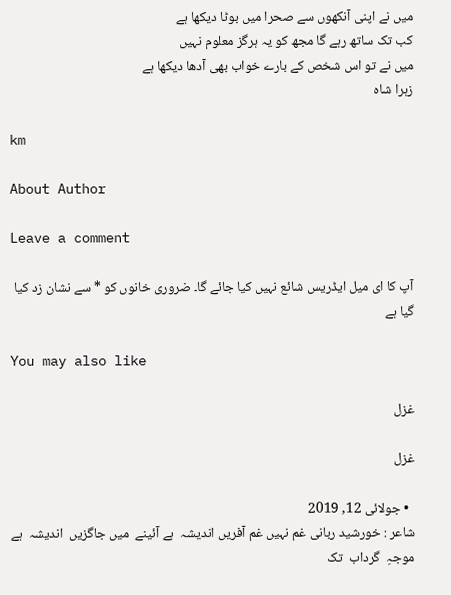میں نے اپنی آنکھوں سے صحرا میں بوٹا دیکھا ہے
کب تک ساتھ رہے گا مجھ کو یہ ہرگز معلوم نہیں
میں نے تو اس شخص کے بارے خواب بھی آدھا دیکھا ہے
زہرا شاہ

km

About Author

Leave a comment

آپ کا ای میل ایڈریس شائع نہیں کیا جائے گا۔ ضروری خانوں کو * سے نشان زد کیا گیا ہے

You may also like

غزل

غزل

  • جولائی 12, 2019
شاعر : خورشید ربانی غم نہیں غم آفریں اندیشہ  ہے آئینے  میں جاگزیں  اندیشہ  ہے موجہِ  گرداب  تک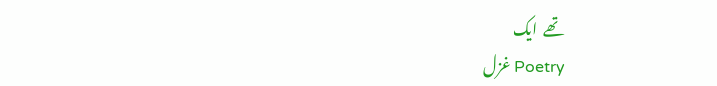تھے  ایک
Poetry غزل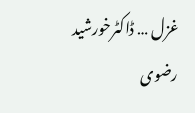غزل … ڈاکٹرخورشید رضوی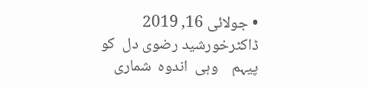• جولائی 16, 2019
ڈاکٹرخورشید رضوی دل  کو  پیہم    وہی  اندوہ  شماری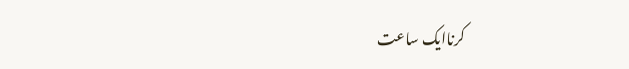کرناایک ساعت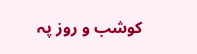کوشب و روز پہ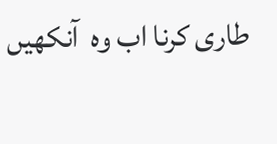طاری کرنا اب وہ  آنکھیں